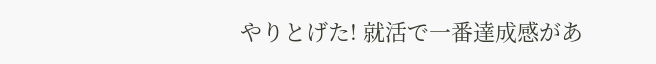やりとげた! 就活で一番達成感があ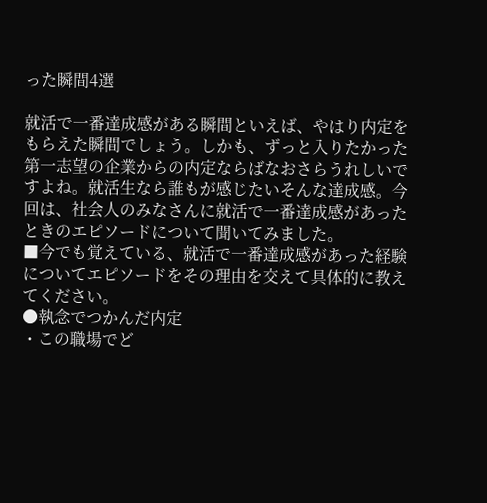った瞬間4選

就活で一番達成感がある瞬間といえば、やはり内定をもらえた瞬間でしょう。しかも、ずっと入りたかった第一志望の企業からの内定ならばなおさらうれしいですよね。就活生なら誰もが感じたいそんな達成感。今回は、社会人のみなさんに就活で一番達成感があったときのエピソードについて聞いてみました。
■今でも覚えている、就活で一番達成感があった経験についてエピソードをその理由を交えて具体的に教えてください。
●執念でつかんだ内定
・この職場でど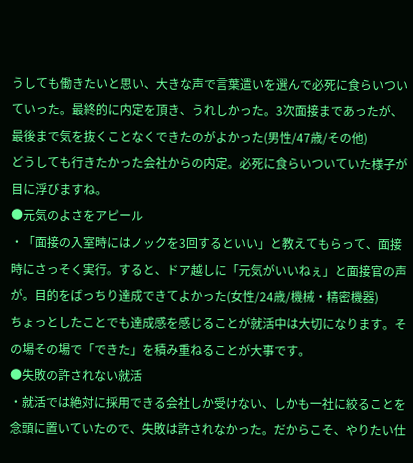うしても働きたいと思い、大きな声で言葉遣いを選んで必死に食らいついていった。最終的に内定を頂き、うれしかった。3次面接まであったが、最後まで気を抜くことなくできたのがよかった(男性/47歳/その他)
どうしても行きたかった会社からの内定。必死に食らいついていた様子が目に浮びますね。
●元気のよさをアピール
・「面接の入室時にはノックを3回するといい」と教えてもらって、面接時にさっそく実行。すると、ドア越しに「元気がいいねぇ」と面接官の声が。目的をばっちり達成できてよかった(女性/24歳/機械・精密機器)
ちょっとしたことでも達成感を感じることが就活中は大切になります。その場その場で「できた」を積み重ねることが大事です。
●失敗の許されない就活
・就活では絶対に採用できる会社しか受けない、しかも一社に絞ることを念頭に置いていたので、失敗は許されなかった。だからこそ、やりたい仕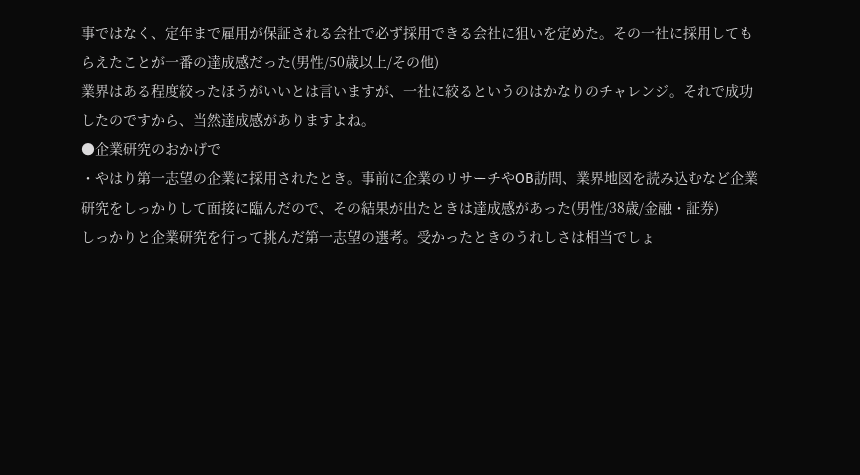事ではなく、定年まで雇用が保証される会社で必ず採用できる会社に狙いを定めた。その一社に採用してもらえたことが一番の達成感だった(男性/50歳以上/その他)
業界はある程度絞ったほうがいいとは言いますが、一社に絞るというのはかなりのチャレンジ。それで成功したのですから、当然達成感がありますよね。
●企業研究のおかげで
・やはり第一志望の企業に採用されたとき。事前に企業のリサーチやOB訪問、業界地図を読み込むなど企業研究をしっかりして面接に臨んだので、その結果が出たときは達成感があった(男性/38歳/金融・証券)
しっかりと企業研究を行って挑んだ第一志望の選考。受かったときのうれしさは相当でしょ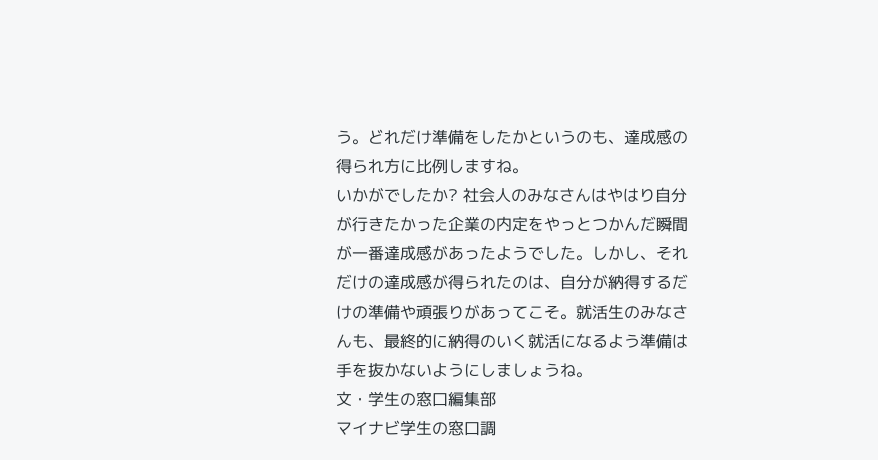う。どれだけ準備をしたかというのも、達成感の得られ方に比例しますね。
いかがでしたか? 社会人のみなさんはやはり自分が行きたかった企業の内定をやっとつかんだ瞬間が一番達成感があったようでした。しかし、それだけの達成感が得られたのは、自分が納得するだけの準備や頑張りがあってこそ。就活生のみなさんも、最終的に納得のいく就活になるよう準備は手を抜かないようにしましょうね。
文・学生の窓口編集部
マイナビ学生の窓口調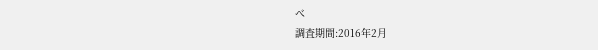べ
調査期間:2016年2月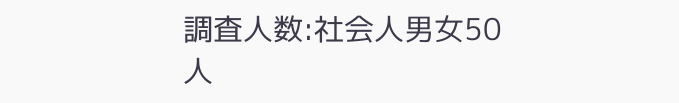調査人数:社会人男女50人